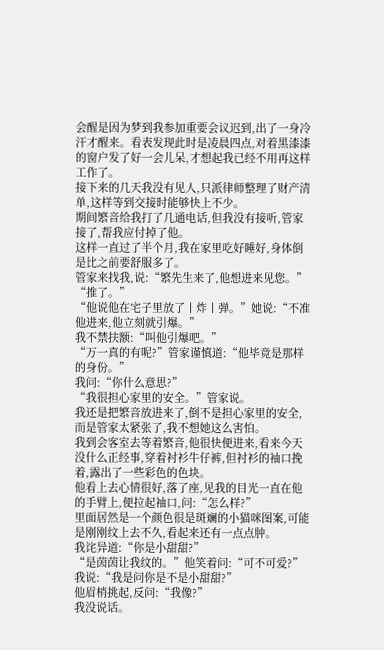会醒是因为梦到我参加重要会议迟到,出了一身冷汗才醒来。看表发现此时是凌晨四点,对着黑漆漆的窗户发了好一会儿呆,才想起我已经不用再这样工作了。
接下来的几天我没有见人,只派律师整理了财产清单,这样等到交接时能够快上不少。
期间繁音给我打了几通电话,但我没有接听,管家接了,帮我应付掉了他。
这样一直过了半个月,我在家里吃好睡好,身体倒是比之前要舒服多了。
管家来找我,说:“繁先生来了,他想进来见您。”
“推了。”
“他说他在宅子里放了丨炸丨弹。”她说:“不准他进来,他立刻就引爆。”
我不禁扶额:“叫他引爆吧。”
“万一真的有呢?”管家谨慎道:“他毕竟是那样的身份。”
我问:“你什么意思?”
“我很担心家里的安全。”管家说。
我还是把繁音放进来了,倒不是担心家里的安全,而是管家太紧张了,我不想她这么害怕。
我到会客室去等着繁音,他很快便进来,看来今天没什么正经事,穿着衬衫牛仔裤,但衬衫的袖口挽着,露出了一些彩色的色块。
他看上去心情很好,落了座,见我的目光一直在他的手臂上,便拉起袖口,问:“怎么样?”
里面居然是一个颜色很是斑斓的小猫咪图案,可能是刚刚纹上去不久,看起来还有一点点肿。
我诧异道:“你是小甜甜?”
“是茵茵让我纹的。”他笑着问:“可不可爱?”
我说:“我是问你是不是小甜甜?”
他眉梢挑起,反问:“我像?”
我没说话。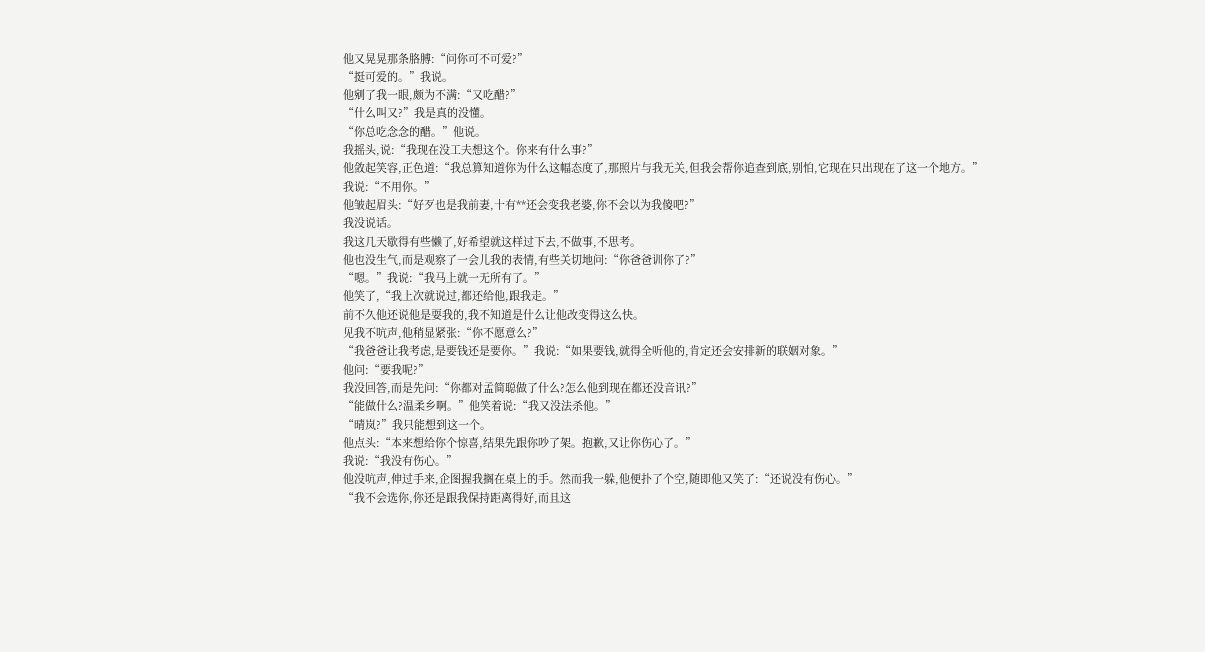他又晃晃那条胳膊:“问你可不可爱?”
“挺可爱的。”我说。
他剜了我一眼,颇为不满:“又吃醋?”
“什么叫又?”我是真的没懂。
“你总吃念念的醋。”他说。
我摇头,说:“我现在没工夫想这个。你来有什么事?”
他敛起笑容,正色道:“我总算知道你为什么这幅态度了,那照片与我无关,但我会帮你追查到底,别怕,它现在只出现在了这一个地方。”
我说:“不用你。”
他皱起眉头:“好歹也是我前妻,十有**还会变我老婆,你不会以为我傻吧?”
我没说话。
我这几天歇得有些懒了,好希望就这样过下去,不做事,不思考。
他也没生气,而是观察了一会儿我的表情,有些关切地问:“你爸爸训你了?”
“嗯。”我说:“我马上就一无所有了。”
他笑了,“我上次就说过,都还给他,跟我走。”
前不久他还说他是耍我的,我不知道是什么让他改变得这么快。
见我不吭声,他稍显紧张:“你不愿意么?”
“我爸爸让我考虑,是要钱还是要你。”我说:“如果要钱,就得全听他的,肯定还会安排新的联姻对象。”
他问:“要我呢?”
我没回答,而是先问:“你都对孟简聪做了什么?怎么他到现在都还没音讯?”
“能做什么?温柔乡啊。”他笑着说:“我又没法杀他。”
“晴岚?”我只能想到这一个。
他点头:“本来想给你个惊喜,结果先跟你吵了架。抱歉,又让你伤心了。”
我说:“我没有伤心。”
他没吭声,伸过手来,企图握我搁在桌上的手。然而我一躲,他便扑了个空,随即他又笑了:“还说没有伤心。”
“我不会选你,你还是跟我保持距离得好,而且这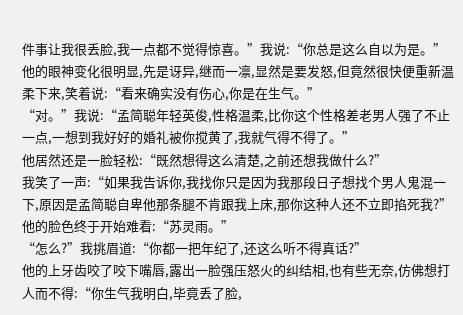件事让我很丢脸,我一点都不觉得惊喜。”我说:“你总是这么自以为是。”
他的眼神变化很明显,先是讶异,继而一凛,显然是要发怒,但竟然很快便重新温柔下来,笑着说:“看来确实没有伤心,你是在生气。”
“对。”我说:“孟简聪年轻英俊,性格温柔,比你这个性格差老男人强了不止一点,一想到我好好的婚礼被你搅黄了,我就气得不得了。”
他居然还是一脸轻松:“既然想得这么清楚,之前还想我做什么?”
我笑了一声:“如果我告诉你,我找你只是因为我那段日子想找个男人鬼混一下,原因是孟简聪自卑他那条腿不肯跟我上床,那你这种人还不立即掐死我?”
他的脸色终于开始难看:“苏灵雨。”
“怎么?”我挑眉道:“你都一把年纪了,还这么听不得真话?”
他的上牙齿咬了咬下嘴唇,露出一脸强压怒火的纠结相,也有些无奈,仿佛想打人而不得:“你生气我明白,毕竟丢了脸,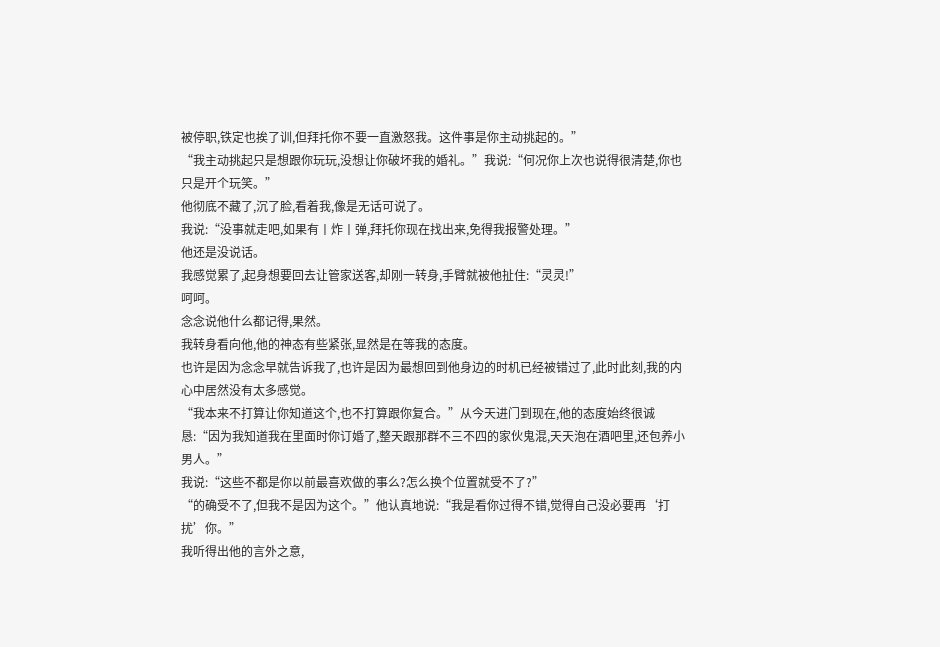被停职,铁定也挨了训,但拜托你不要一直激怒我。这件事是你主动挑起的。”
“我主动挑起只是想跟你玩玩,没想让你破坏我的婚礼。”我说:“何况你上次也说得很清楚,你也只是开个玩笑。”
他彻底不藏了,沉了脸,看着我,像是无话可说了。
我说:“没事就走吧,如果有丨炸丨弹,拜托你现在找出来,免得我报警处理。”
他还是没说话。
我感觉累了,起身想要回去让管家送客,却刚一转身,手臂就被他扯住:“灵灵!”
呵呵。
念念说他什么都记得,果然。
我转身看向他,他的神态有些紧张,显然是在等我的态度。
也许是因为念念早就告诉我了,也许是因为最想回到他身边的时机已经被错过了,此时此刻,我的内心中居然没有太多感觉。
“我本来不打算让你知道这个,也不打算跟你复合。”从今天进门到现在,他的态度始终很诚恳:“因为我知道我在里面时你订婚了,整天跟那群不三不四的家伙鬼混,天天泡在酒吧里,还包养小男人。”
我说:“这些不都是你以前最喜欢做的事么?怎么换个位置就受不了?”
“的确受不了,但我不是因为这个。”他认真地说:“我是看你过得不错,觉得自己没必要再‘打扰’你。”
我听得出他的言外之意,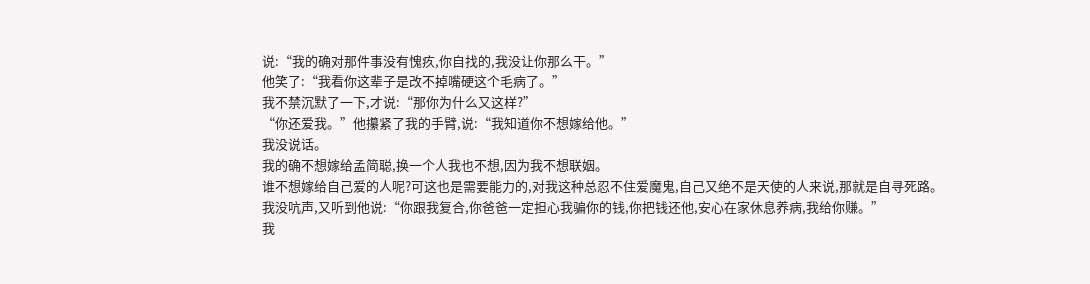说:“我的确对那件事没有愧疚,你自找的,我没让你那么干。”
他笑了:“我看你这辈子是改不掉嘴硬这个毛病了。”
我不禁沉默了一下,才说:“那你为什么又这样?”
“你还爱我。”他攥紧了我的手臂,说:“我知道你不想嫁给他。”
我没说话。
我的确不想嫁给孟简聪,换一个人我也不想,因为我不想联姻。
谁不想嫁给自己爱的人呢?可这也是需要能力的,对我这种总忍不住爱魔鬼,自己又绝不是天使的人来说,那就是自寻死路。
我没吭声,又听到他说:“你跟我复合,你爸爸一定担心我骗你的钱,你把钱还他,安心在家休息养病,我给你赚。”
我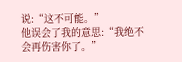说:“这不可能。”
他误会了我的意思:“我绝不会再伤害你了。”